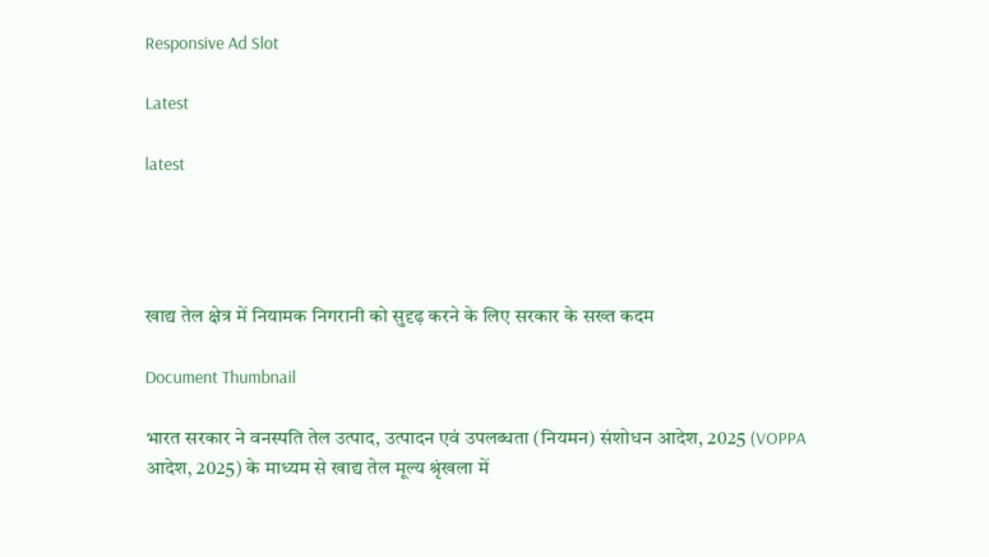Responsive Ad Slot

Latest

latest




खाद्य तेल क्षेत्र में नियामक निगरानी को सुदृढ़ करने के लिए सरकार के सख्त कदम

Document Thumbnail

भारत सरकार ने वनस्पति तेल उत्पाद, उत्पादन एवं उपलब्धता (नियमन) संशोधन आदेश, 2025 (VOPPA आदेश, 2025) के माध्यम से खाद्य तेल मूल्य श्रृंखला में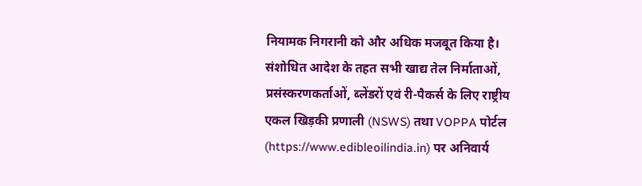नियामक निगरानी को और अधिक मजबूत किया है। संशोधित आदेश के तहत सभी खाद्य तेल निर्माताओं, प्रसंस्करणकर्ताओं, ब्लेंडरों एवं री-पैकर्स के लिए राष्ट्रीय एकल खिड़की प्रणाली (NSWS) तथा VOPPA पोर्टल (https://www.edibleoilindia.in) पर अनिवार्य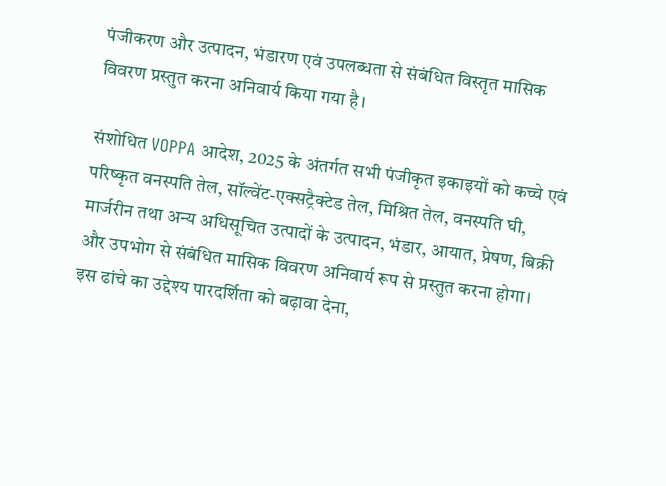पंजीकरण और उत्पादन, भंडारण एवं उपलब्धता से संबंधित विस्तृत मासिक विवरण प्रस्तुत करना अनिवार्य किया गया है।

संशोधित VOPPA आदेश, 2025 के अंतर्गत सभी पंजीकृत इकाइयों को कच्चे एवं परिष्कृत वनस्पति तेल, सॉल्वेंट-एक्सट्रैक्टेड तेल, मिश्रित तेल, वनस्पति घी, मार्जरीन तथा अन्य अधिसूचित उत्पादों के उत्पादन, भंडार, आयात, प्रेषण, बिक्री और उपभोग से संबंधित मासिक विवरण अनिवार्य रूप से प्रस्तुत करना होगा। इस ढांचे का उद्देश्य पारदर्शिता को बढ़ावा देना,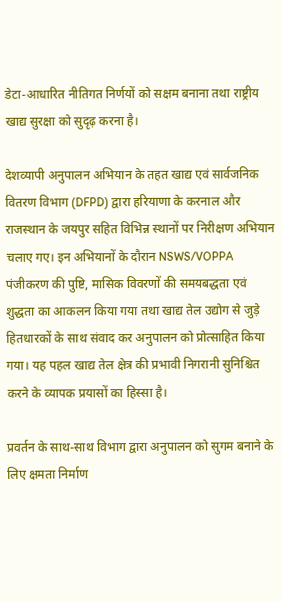डेटा-आधारित नीतिगत निर्णयों को सक्षम बनाना तथा राष्ट्रीय खाद्य सुरक्षा को सुदृढ़ करना है।

देशव्यापी अनुपालन अभियान के तहत खाद्य एवं सार्वजनिक वितरण विभाग (DFPD) द्वारा हरियाणा के करनाल और राजस्थान के जयपुर सहित विभिन्न स्थानों पर निरीक्षण अभियान चलाए गए। इन अभियानों के दौरान NSWS/VOPPA पंजीकरण की पुष्टि, मासिक विवरणों की समयबद्धता एवं शुद्धता का आकलन किया गया तथा खाद्य तेल उद्योग से जुड़े हितधारकों के साथ संवाद कर अनुपालन को प्रोत्साहित किया गया। यह पहल खाद्य तेल क्षेत्र की प्रभावी निगरानी सुनिश्चित करने के व्यापक प्रयासों का हिस्सा है।

प्रवर्तन के साथ-साथ विभाग द्वारा अनुपालन को सुगम बनाने के लिए क्षमता निर्माण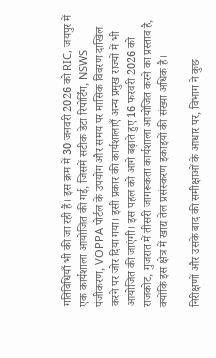गतिविधियाँ भी की जा रही हैं। इस क्रम में 30 जनवरी 2026 को RIC, जयपुर में एक कार्यशाला आयोजित की गई, जिसमें सटीक डेटा रिपोर्टिंग, NSWS पंजीकरण, VOPPA पोर्टल के उपयोग और समय पर मासिक विवरण दाखिल करने पर जोर दिया गया। इसी प्रकार की कार्यशालाएँ अन्य प्रमुख राज्यों में भी आयोजित की जाएंगी। इस पहल को आगे बढ़ाते हुए 16 फरवरी 2026 को राजकोट, गुजरात में तीसरी जागरूकता कार्यशाला आयोजित करने का प्रस्ताव है, क्योंकि इस क्षेत्र में खाद्य तेल प्रसंस्करण इकाइयों की संख्या अधिक है।

निरीक्षणों और उसके बाद की समीक्षाओं के आधार पर, विभाग ने कुछ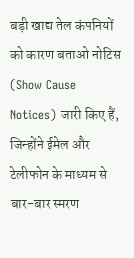बड़ी खाद्य तेल कंपनियों को कारण बताओ नोटिस (Show Cause Notices) जारी किए हैं, जिन्होंने ईमेल और टेलीफोन के माध्यम से बार-बार स्मरण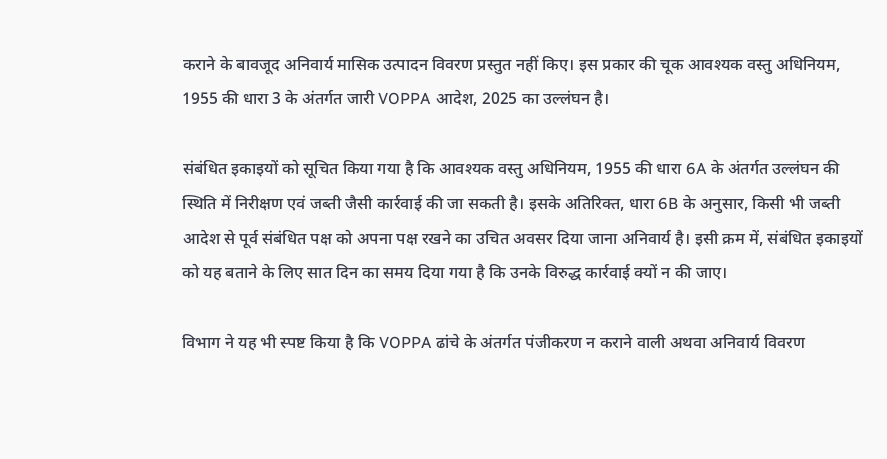कराने के बावजूद अनिवार्य मासिक उत्पादन विवरण प्रस्तुत नहीं किए। इस प्रकार की चूक आवश्यक वस्तु अधिनियम, 1955 की धारा 3 के अंतर्गत जारी VOPPA आदेश, 2025 का उल्लंघन है।

संबंधित इकाइयों को सूचित किया गया है कि आवश्यक वस्तु अधिनियम, 1955 की धारा 6A के अंतर्गत उल्लंघन की स्थिति में निरीक्षण एवं जब्ती जैसी कार्रवाई की जा सकती है। इसके अतिरिक्त, धारा 6B के अनुसार, किसी भी जब्ती आदेश से पूर्व संबंधित पक्ष को अपना पक्ष रखने का उचित अवसर दिया जाना अनिवार्य है। इसी क्रम में, संबंधित इकाइयों को यह बताने के लिए सात दिन का समय दिया गया है कि उनके विरुद्ध कार्रवाई क्यों न की जाए।

विभाग ने यह भी स्पष्ट किया है कि VOPPA ढांचे के अंतर्गत पंजीकरण न कराने वाली अथवा अनिवार्य विवरण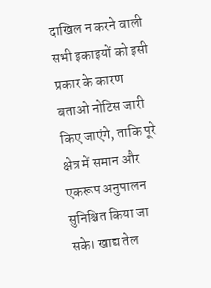दाखिल न करने वाली सभी इकाइयों को इसी प्रकार के कारण बताओ नोटिस जारी किए जाएंगे, ताकि पूरे क्षेत्र में समान और एकरूप अनुपालन सुनिश्चित किया जा सके। खाद्य तेल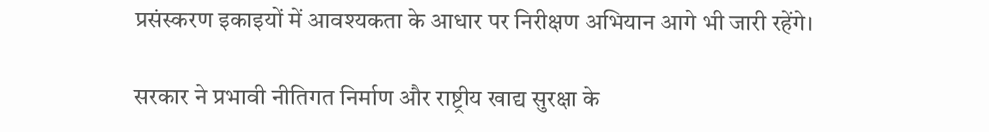प्रसंस्करण इकाइयों में आवश्यकता के आधार पर निरीक्षण अभियान आगे भी जारी रहेंगे।

सरकार ने प्रभावी नीतिगत निर्माण और राष्ट्रीय खाद्य सुरक्षा के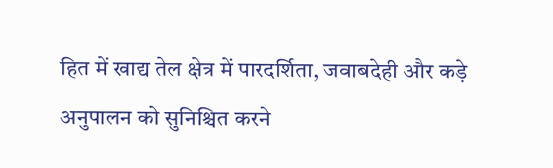हित में खाद्य तेल क्षेत्र में पारदर्शिता, जवाबदेही और कड़े अनुपालन को सुनिश्चित करने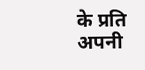के प्रति अपनी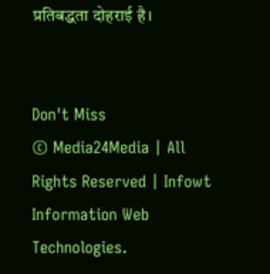प्रतिबद्धता दोहराई है।


Don't Miss
© Media24Media | All Rights Reserved | Infowt Information Web Technologies.